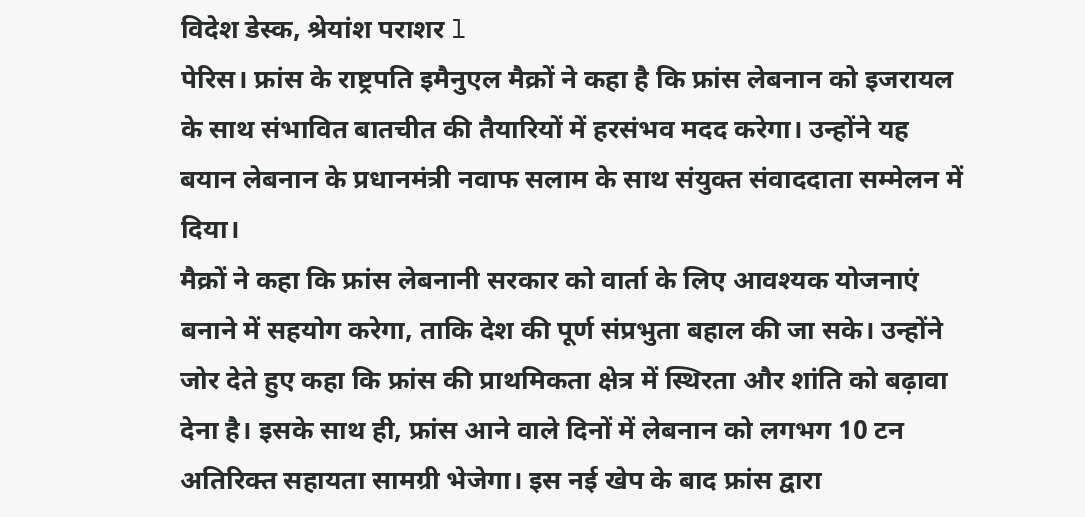विदेश डेस्क, श्रेयांश पराशर l
पेरिस। फ्रांस के राष्ट्रपति इमैनुएल मैक्रों ने कहा है कि फ्रांस लेबनान को इजरायल के साथ संभावित बातचीत की तैयारियों में हरसंभव मदद करेगा। उन्होंने यह बयान लेबनान के प्रधानमंत्री नवाफ सलाम के साथ संयुक्त संवाददाता सम्मेलन में दिया।
मैक्रों ने कहा कि फ्रांस लेबनानी सरकार को वार्ता के लिए आवश्यक योजनाएं बनाने में सहयोग करेगा, ताकि देश की पूर्ण संप्रभुता बहाल की जा सके। उन्होंने जोर देते हुए कहा कि फ्रांस की प्राथमिकता क्षेत्र में स्थिरता और शांति को बढ़ावा देना है। इसके साथ ही, फ्रांस आने वाले दिनों में लेबनान को लगभग 10 टन अतिरिक्त सहायता सामग्री भेजेगा। इस नई खेप के बाद फ्रांस द्वारा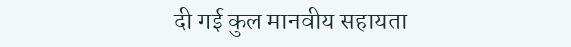दी गई कुल मानवीय सहायता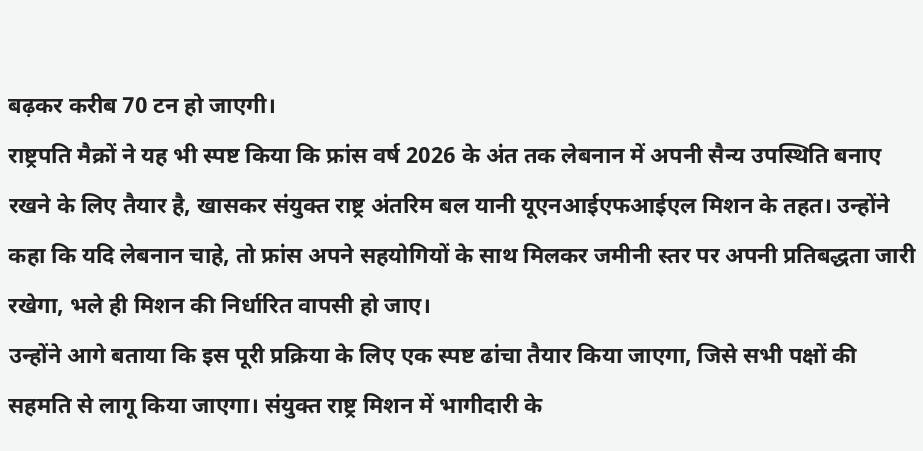बढ़कर करीब 70 टन हो जाएगी।
राष्ट्रपति मैक्रों ने यह भी स्पष्ट किया कि फ्रांस वर्ष 2026 के अंत तक लेबनान में अपनी सैन्य उपस्थिति बनाए रखने के लिए तैयार है, खासकर संयुक्त राष्ट्र अंतरिम बल यानी यूएनआईएफआईएल मिशन के तहत। उन्होंने कहा कि यदि लेबनान चाहे, तो फ्रांस अपने सहयोगियों के साथ मिलकर जमीनी स्तर पर अपनी प्रतिबद्धता जारी रखेगा, भले ही मिशन की निर्धारित वापसी हो जाए।
उन्होंने आगे बताया कि इस पूरी प्रक्रिया के लिए एक स्पष्ट ढांचा तैयार किया जाएगा, जिसे सभी पक्षों की सहमति से लागू किया जाएगा। संयुक्त राष्ट्र मिशन में भागीदारी के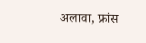अलावा, फ्रांस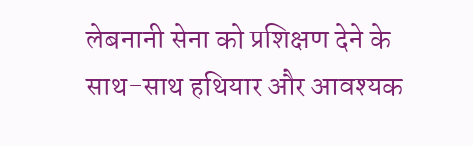लेबनानी सेना को प्रशिक्षण देने के साथ-साथ हथियार और आवश्यक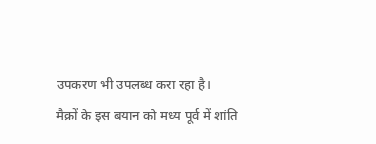उपकरण भी उपलब्ध करा रहा है।
मैक्रों के इस बयान को मध्य पूर्व में शांति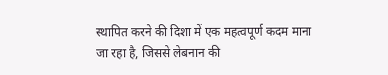स्थापित करने की दिशा में एक महत्वपूर्ण कदम माना जा रहा है, जिससे लेबनान की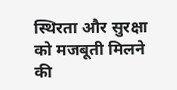स्थिरता और सुरक्षा को मजबूती मिलने की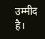उम्मीद है।